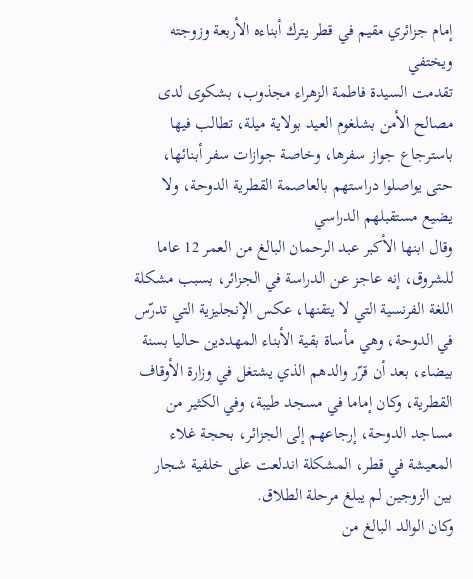إمام جزائري مقيم في قطر يترك أبناءه الأربعة وزوجته ويختفي
تقدمت السيدة فاطمة الزهراء مجذوب، بشكوى لدى مصالح الأمن بشلغوم العيد بولاية ميلة، تطالب فيها باسترجاع جواز سفرها، وخاصة جوازات سفر أبنائها، حتى يواصلوا دراستهم بالعاصمة القطرية الدوحة، ولا يضيع مستقبلهم الدراسي
وقال ابنها الأكبر عبد الرحمان البالغ من العمر 12 عاما للشروق، إنه عاجز عن الدراسة في الجزائر، بسبب مشكلة اللغة الفرنسية التي لا يتقنها، عكس الإنجليزية التي تدرّس في الدوحة، وهي مأساة بقية الأبناء المهددين حاليا بسنة بيضاء، بعد أن قرّر والدهم الذي يشتغل في وزارة الأوقاف القطرية، وكان إماما في مسجد طيبة، وفي الكثير من مساجد الدوحة، إرجاعهم إلى الجزائر، بحجة غلاء المعيشة في قطر، المشكلة اندلعت على خلفية شجار بين الزوجين لم يبلغ مرحلة الطلاق.
وكان الوالد البالغ من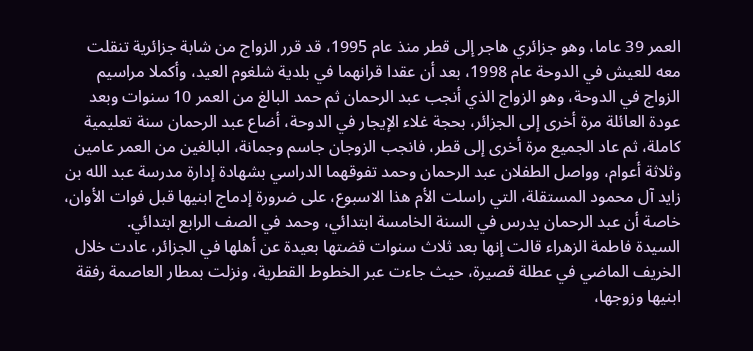العمر 39 عاما، وهو جزائري هاجر إلى قطر منذ عام 1995، قد قرر الزواج من شابة جزائرية تنقلت معه للعيش في الدوحة عام 1998، بعد أن عقدا قرانهما في بلدية شلغوم العيد، وأكملا مراسيم الزواج في الدوحة، وهو الزواج الذي أنجب عبد الرحمان ثم حمد البالغ من العمر 10 سنوات وبعد عودة العائلة مرة أخرى إلى الجزائر، بحجة غلاء الإيجار في الدوحة، أضاع عبد الرحمان سنة تعليمية كاملة، ثم عاد الجميع مرة أخرى إلى قطر، فانجب الزوجان جاسم وجمانة، البالغين من العمر عامين وثلاثة أعوام، وواصل الطفلان عبد الرحمان وحمد تفوقهما الدراسي بشهادة إدارة مدرسة عبد الله بن زايد آل محمود المستقلة، التي راسلت الأم هذا الاسبوع، على ضرورة إدماج ابنيها قبل فوات الأوان، خاصة أن عبد الرحمان يدرس في السنة الخامسة ابتدائي، وحمد في الصف الرابع ابتدائي.
السيدة فاطمة الزهراء قالت إنها بعد ثلاث سنوات قضتها بعيدة عن أهلها في الجزائر، عادت خلال الخريف الماضي في عطلة قصيرة، حيث جاءت عبر الخطوط القطرية، ونزلت بمطار العاصمة رفقة ابنيها وزوجها،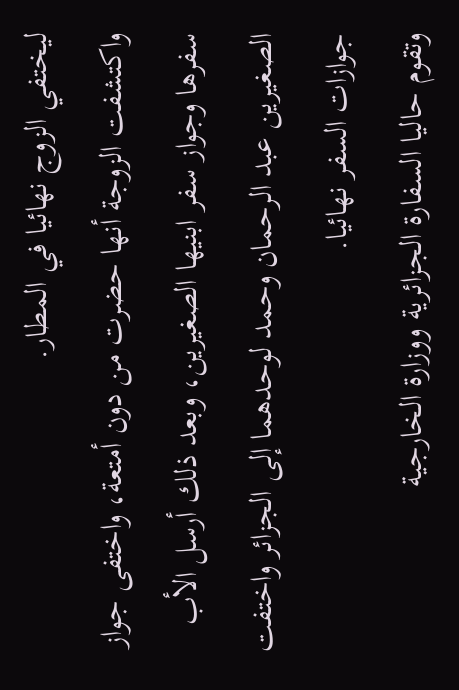ليختفي الزوج نهائيا في المطار.
واكتشفت الزوجة أنها حضرت من دون أمتعة، واختفى جواز سفرها وجواز سفر ابنيها الصغيرين، وبعد ذلك أرسل الأب الصغيرين عبد الرحمان وحمد لوحدهما إلى الجزائر واختفت جوازات السفر نهائيا.
وتقوم حاليا السفارة الجزائرية ووزارة الخارجية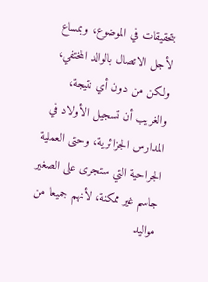بتحقيقات في الموضوع، وبمساع لأجل الاتصال بالوالد المختفي، ولكن من دون أي نتيجة، والغريب أن تسجيل الأولاد في المدارس الجزائرية، وحتى العملية الجراحية التي ستجرى على الصغير جاسم غير ممكنة، لأنهم جميعا من مواليد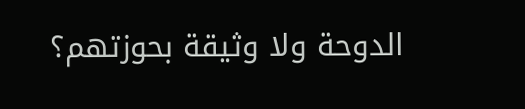الدوحة ولا وثيقة بحوزتهم؟